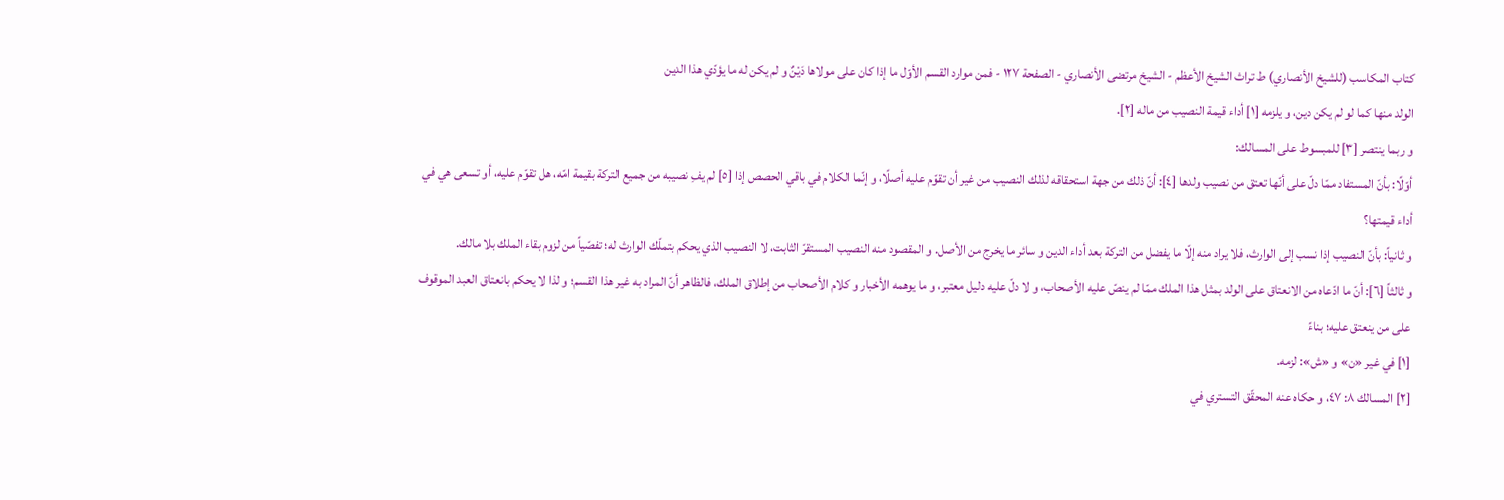كتاب المكاسب (للشيخ الأنصاري) ط تراث الشيخ الأعظم - الشيخ مرتضى الأنصاري - الصفحة ١٢٧ - فمن موارد القسم الأوّل ما إذا كان على مولاها دَيْنٌ و لم يكن له ما يؤدّي هذا الدين
الولد منها كما لو لم يكن دين، و يلزمه [١] أداء قيمة النصيب من ماله [٢].
و ربما ينتصر [٣] للمبسوط على المسالك:
أوّلًا: بأنّ المستفاد ممّا دلّ على أنّها تعتق من نصيب ولدها [٤]: أنّ ذلك من جهة استحقاقه لذلك النصيب من غير أن تقوّم عليه أصلًا، و إنّما الكلام في باقي الحصص إذا [٥] لم يفِ نصيبه من جميع التركة بقيمة امّه، هل تقوّم عليه، أو تسعى هي في أداء قيمتها؟
و ثانياً: بأنّ النصيب إذا نسب إلى الوارث، فلا يراد منه إلّا ما يفضل من التركة بعد أداء الدين و سائر ما يخرج من الأصل. و المقصود منه النصيب المستقرّ الثابت، لا النصيب الذي يحكم بتملّك الوارث له؛ تفصّياً من لزوم بقاء الملك بلا مالك.
و ثالثاً [٦]: أنّ ما ادّعاه من الانعتاق على الولد بمثل هذا الملك ممّا لم ينصّ عليه الأصحاب، و لا دلّ عليه دليل معتبر، و ما يوهمه الأخبار و كلام الأصحاب من إطلاق الملك، فالظاهر أنّ المراد به غير هذا القسم؛ و لذا لا يحكم بانعتاق العبد الموقوف على من ينعتق عليه؛ بناءً
[١] في غير «ن» و «ش»: لزمه.
[٢] المسالك ٨: ٤٧، و حكاه عنه المحقّق التستري في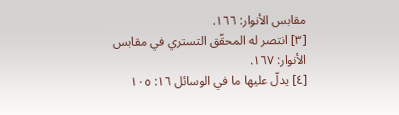مقابس الأنوار: ١٦٦.
[٣] انتصر له المحقّق التستري في مقابس الأنوار: ١٦٧.
[٤] يدلّ عليها ما في الوسائل ١٦: ١٠٥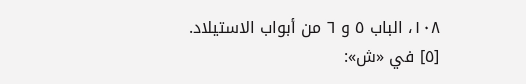١٠٨، الباب ٥ و ٦ من أبواب الاستيلاد.
[٥] في «ش»: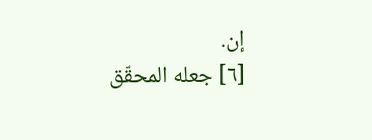إن.
[٦] جعله المحقّق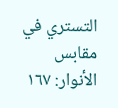التستري في مقابس الأنوار: ١٦٧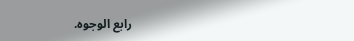رابع الوجوه.